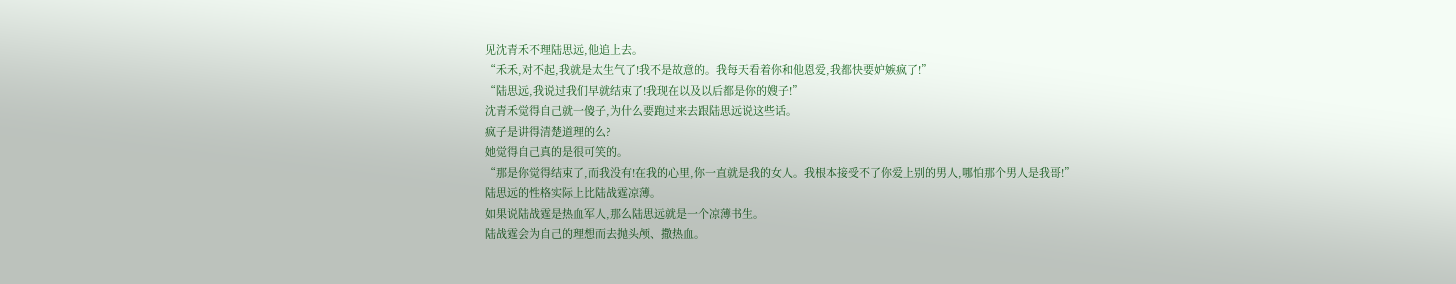见沈青禾不理陆思远,他追上去。
“禾禾,对不起,我就是太生气了!我不是故意的。我每天看着你和他恩爱,我都快要妒嫉疯了!”
“陆思远,我说过我们早就结束了!我现在以及以后都是你的嫂子!”
沈青禾觉得自己就一傻子,为什么要跑过来去跟陆思远说这些话。
疯子是讲得清楚道理的么?
她觉得自己真的是很可笑的。
“那是你觉得结束了,而我没有!在我的心里,你一直就是我的女人。我根本接受不了你爱上别的男人,哪怕那个男人是我哥!”
陆思远的性格实际上比陆战霆凉薄。
如果说陆战霆是热血军人,那么陆思远就是一个凉薄书生。
陆战霆会为自己的理想而去抛头颅、撒热血。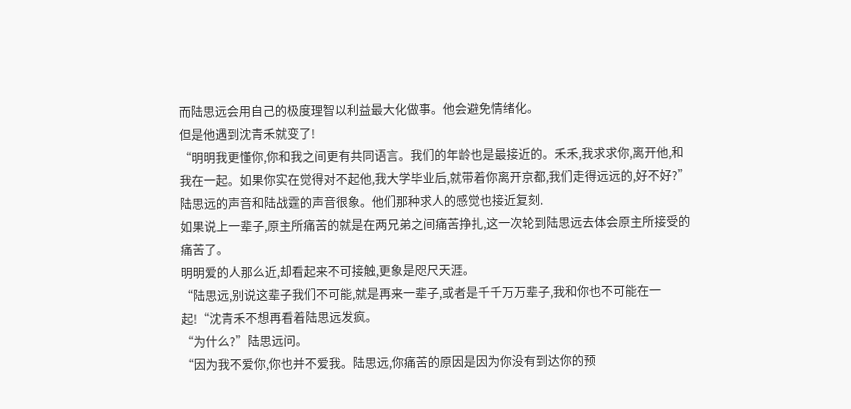而陆思远会用自己的极度理智以利益最大化做事。他会避免情绪化。
但是他遇到沈青禾就变了!
“明明我更懂你,你和我之间更有共同语言。我们的年龄也是最接近的。禾禾,我求求你,离开他,和我在一起。如果你实在觉得对不起他,我大学毕业后,就带着你离开京都,我们走得远远的,好不好?”
陆思远的声音和陆战霆的声音很象。他们那种求人的感觉也接近复刻.
如果说上一辈子,原主所痛苦的就是在两兄弟之间痛苦挣扎,这一次轮到陆思远去体会原主所接受的痛苦了。
明明爱的人那么近,却看起来不可接触,更象是咫尺天涯。
“陆思远,别说这辈子我们不可能,就是再来一辈子,或者是千千万万辈子,我和你也不可能在一起!“沈青禾不想再看着陆思远发疯。
“为什么?”陆思远问。
“因为我不爱你,你也并不爱我。陆思远,你痛苦的原因是因为你没有到达你的预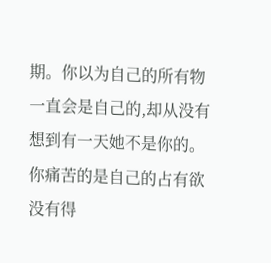期。你以为自己的所有物一直会是自己的,却从没有想到有一天她不是你的。你痛苦的是自己的占有欲没有得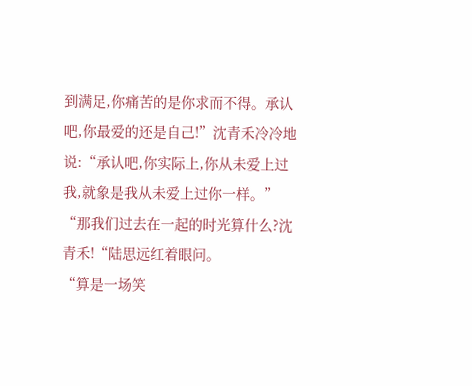到满足,你痛苦的是你求而不得。承认吧,你最爱的还是自己!”沈青禾冷冷地说:“承认吧,你实际上,你从未爱上过我,就象是我从未爱上过你一样。”
“那我们过去在一起的时光算什么?沈青禾!“陆思远红着眼问。
“算是一场笑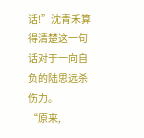话!”沈青禾算得清楚这一句话对于一向自负的陆思远杀伤力。
“原来,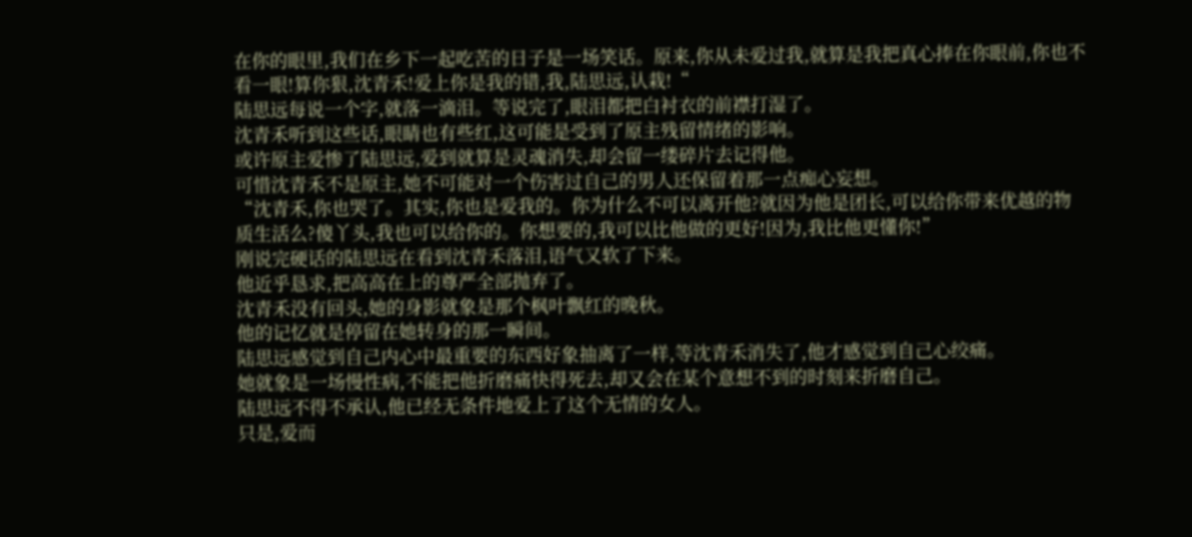在你的眼里,我们在乡下一起吃苦的日子是一场笑话。原来,你从未爱过我,就算是我把真心捧在你眼前,你也不看一眼!算你狠,沈青禾!爱上你是我的错,我,陆思远,认栽!“
陆思远每说一个字,就落一滴泪。等说完了,眼泪都把白衬衣的前襟打湿了。
沈青禾听到这些话,眼睛也有些红,这可能是受到了原主残留情绪的影响。
或许原主爱惨了陆思远,爱到就算是灵魂消失,却会留一缕碎片去记得他。
可惜沈青禾不是原主,她不可能对一个伤害过自己的男人还保留着那一点痴心妄想。
“沈青禾,你也哭了。其实,你也是爱我的。你为什么不可以离开他?就因为他是团长,可以给你带来优越的物质生活么?傻丫头,我也可以给你的。你想要的,我可以比他做的更好!因为,我比他更懂你!”
刚说完硬话的陆思远在看到沈青禾落泪,语气又软了下来。
他近乎恳求,把高高在上的尊严全部抛弃了。
沈青禾没有回头,她的身影就象是那个枫叶飘红的晚秋。
他的记忆就是停留在她转身的那一瞬间。
陆思远感觉到自己内心中最重要的东西好象抽离了一样,等沈青禾消失了,他才感觉到自己心绞痛。
她就象是一场慢性病,不能把他折磨痛快得死去,却又会在某个意想不到的时刻来折磨自己。
陆思远不得不承认,他已经无条件地爱上了这个无情的女人。
只是,爱而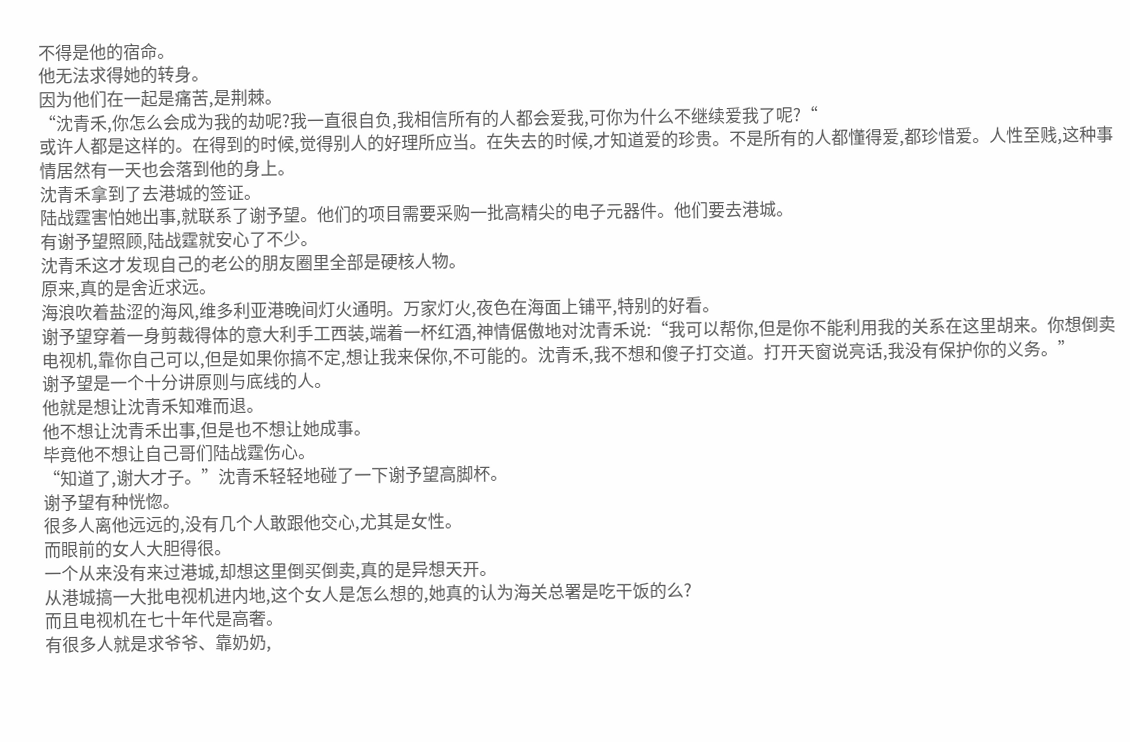不得是他的宿命。
他无法求得她的转身。
因为他们在一起是痛苦,是荆棘。
“沈青禾,你怎么会成为我的劫呢?我一直很自负,我相信所有的人都会爱我,可你为什么不继续爱我了呢?“
或许人都是这样的。在得到的时候,觉得别人的好理所应当。在失去的时候,才知道爱的珍贵。不是所有的人都懂得爱,都珍惜爱。人性至贱,这种事情居然有一天也会落到他的身上。
沈青禾拿到了去港城的签证。
陆战霆害怕她出事,就联系了谢予望。他们的项目需要采购一批高精尖的电子元器件。他们要去港城。
有谢予望照顾,陆战霆就安心了不少。
沈青禾这才发现自己的老公的朋友圈里全部是硬核人物。
原来,真的是舍近求远。
海浪吹着盐涩的海风,维多利亚港晚间灯火通明。万家灯火,夜色在海面上铺平,特别的好看。
谢予望穿着一身剪裁得体的意大利手工西装,端着一杯红酒,神情倨傲地对沈青禾说:“我可以帮你,但是你不能利用我的关系在这里胡来。你想倒卖电视机,靠你自己可以,但是如果你搞不定,想让我来保你,不可能的。沈青禾,我不想和傻子打交道。打开天窗说亮话,我没有保护你的义务。”
谢予望是一个十分讲原则与底线的人。
他就是想让沈青禾知难而退。
他不想让沈青禾出事,但是也不想让她成事。
毕竟他不想让自己哥们陆战霆伤心。
“知道了,谢大才子。”沈青禾轻轻地碰了一下谢予望高脚杯。
谢予望有种恍惚。
很多人离他远远的,没有几个人敢跟他交心,尤其是女性。
而眼前的女人大胆得很。
一个从来没有来过港城,却想这里倒买倒卖,真的是异想天开。
从港城搞一大批电视机进内地,这个女人是怎么想的,她真的认为海关总署是吃干饭的么?
而且电视机在七十年代是高奢。
有很多人就是求爷爷、靠奶奶,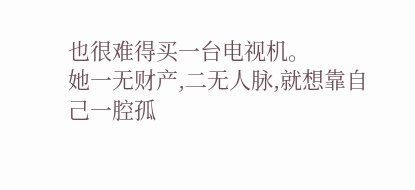也很难得买一台电视机。
她一无财产,二无人脉,就想靠自己一腔孤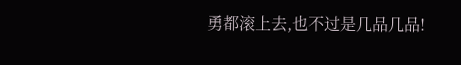勇都滚上去,也不过是几品几品!